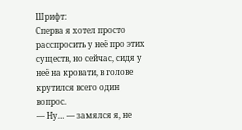Шрифт:
Сперва я хотел просто расспросить у неё про этих существ, но сейчас, сидя у неё на кровати, в голове крутился всего один вопрос.
— Ну… — замялся я, не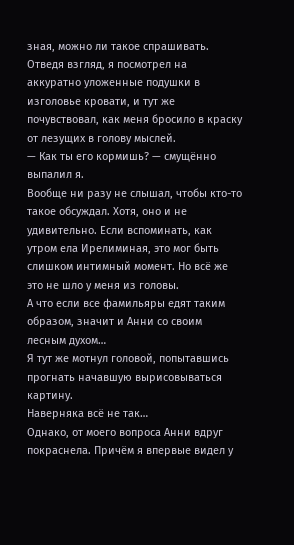зная, можно ли такое спрашивать.
Отведя взгляд, я посмотрел на аккуратно уложенные подушки в изголовье кровати, и тут же почувствовал, как меня бросило в краску от лезущих в голову мыслей.
— Как ты его кормишь? — смущённо выпалил я.
Вообще ни разу не слышал, чтобы кто-то такое обсуждал. Хотя, оно и не удивительно. Если вспоминать, как утром ела Ирелиминая, это мог быть слишком интимный момент. Но всё же это не шло у меня из головы.
А что если все фамильяры едят таким образом, значит и Анни со своим лесным духом…
Я тут же мотнул головой, попытавшись прогнать начавшую вырисовываться картину.
Наверняка всё не так…
Однако, от моего вопроса Анни вдруг покраснела. Причём я впервые видел у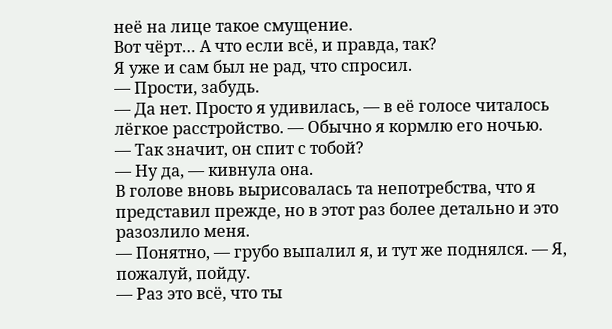неё на лице такое смущение.
Вот чёрт… А что если всё, и правда, так?
Я уже и сам был не рад, что спросил.
— Прости, забудь.
— Да нет. Просто я удивилась, — в её голосе читалось лёгкое расстройство. — Обычно я кормлю его ночью.
— Так значит, он спит с тобой?
— Ну да, — кивнула она.
В голове вновь вырисовалась та непотребства, что я представил прежде, но в этот раз более детально и это разозлило меня.
— Понятно, — грубо выпалил я, и тут же поднялся. — Я, пожалуй, пойду.
— Раз это всё, что ты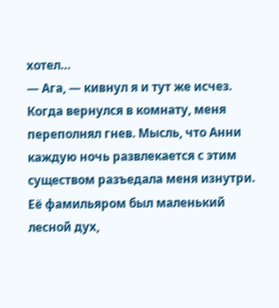хотел…
— Ага, — кивнул я и тут же исчез.
Когда вернулся в комнату, меня переполнял гнев. Мысль, что Анни каждую ночь развлекается с этим существом разъедала меня изнутри.
Её фамильяром был маленький лесной дух,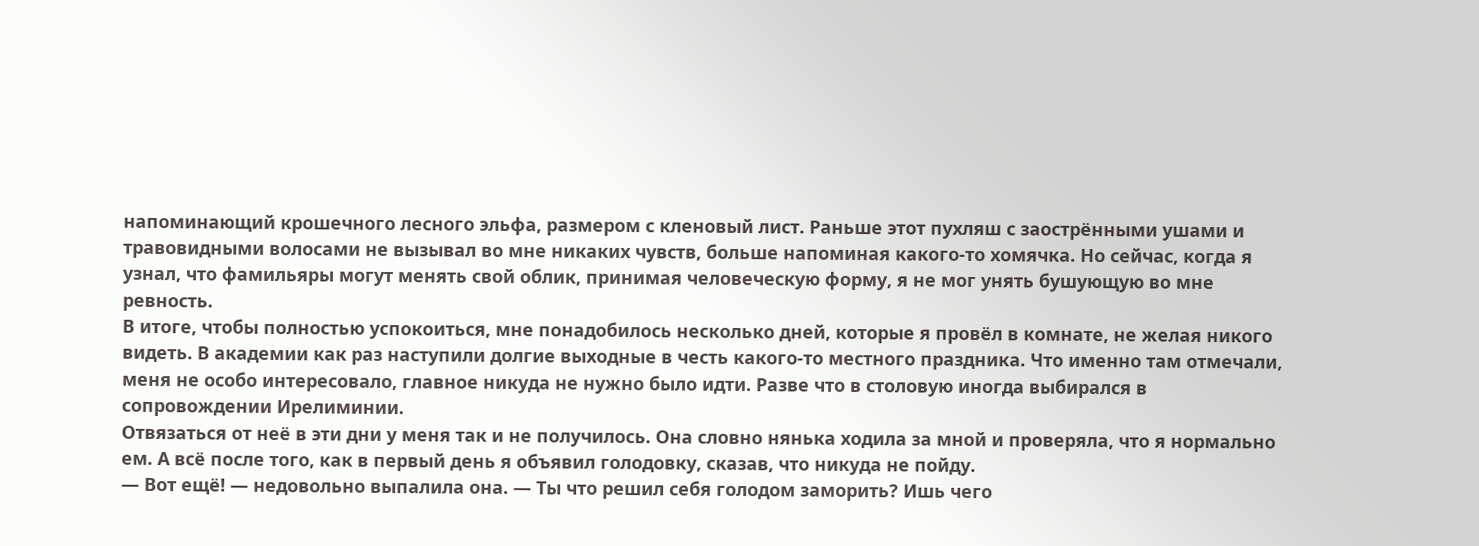напоминающий крошечного лесного эльфа, размером с кленовый лист. Раньше этот пухляш с заострёнными ушами и травовидными волосами не вызывал во мне никаких чувств, больше напоминая какого-то хомячка. Но сейчас, когда я узнал, что фамильяры могут менять свой облик, принимая человеческую форму, я не мог унять бушующую во мне ревность.
В итоге, чтобы полностью успокоиться, мне понадобилось несколько дней, которые я провёл в комнате, не желая никого видеть. В академии как раз наступили долгие выходные в честь какого-то местного праздника. Что именно там отмечали, меня не особо интересовало, главное никуда не нужно было идти. Разве что в столовую иногда выбирался в сопровождении Ирелиминии.
Отвязаться от неё в эти дни у меня так и не получилось. Она словно нянька ходила за мной и проверяла, что я нормально ем. А всё после того, как в первый день я объявил голодовку, сказав, что никуда не пойду.
— Вот ещё! — недовольно выпалила она. — Ты что решил себя голодом заморить? Ишь чего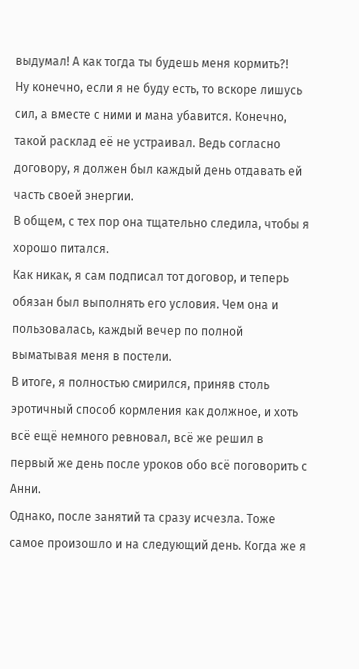выдумал! А как тогда ты будешь меня кормить?!
Ну конечно, если я не буду есть, то вскоре лишусь сил, а вместе с ними и мана убавится. Конечно, такой расклад её не устраивал. Ведь согласно договору, я должен был каждый день отдавать ей часть своей энергии.
В общем, с тех пор она тщательно следила, чтобы я хорошо питался.
Как никак, я сам подписал тот договор, и теперь обязан был выполнять его условия. Чем она и пользовалась, каждый вечер по полной выматывая меня в постели.
В итоге, я полностью смирился, приняв столь эротичный способ кормления как должное, и хоть всё ещё немного ревновал, всё же решил в первый же день после уроков обо всё поговорить с Анни.
Однако, после занятий та сразу исчезла. Тоже самое произошло и на следующий день. Когда же я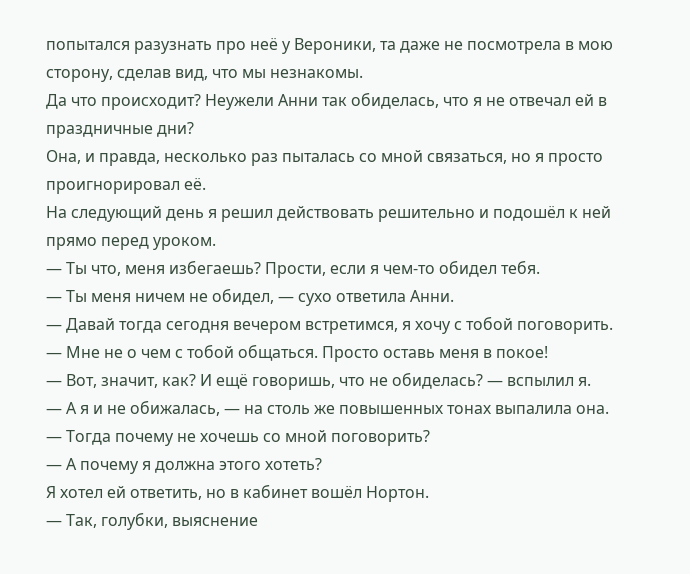попытался разузнать про неё у Вероники, та даже не посмотрела в мою сторону, сделав вид, что мы незнакомы.
Да что происходит? Неужели Анни так обиделась, что я не отвечал ей в праздничные дни?
Она, и правда, несколько раз пыталась со мной связаться, но я просто проигнорировал её.
На следующий день я решил действовать решительно и подошёл к ней прямо перед уроком.
— Ты что, меня избегаешь? Прости, если я чем-то обидел тебя.
— Ты меня ничем не обидел, — сухо ответила Анни.
— Давай тогда сегодня вечером встретимся, я хочу с тобой поговорить.
— Мне не о чем с тобой общаться. Просто оставь меня в покое!
— Вот, значит, как? И ещё говоришь, что не обиделась? — вспылил я.
— А я и не обижалась, — на столь же повышенных тонах выпалила она.
— Тогда почему не хочешь со мной поговорить?
— А почему я должна этого хотеть?
Я хотел ей ответить, но в кабинет вошёл Нортон.
— Так, голубки, выяснение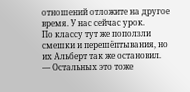отношений отложите на другое время. У нас сейчас урок.
По классу тут же поползли смешки и перешёптывания, но их Альберт так же остановил.
— Остальных это тоже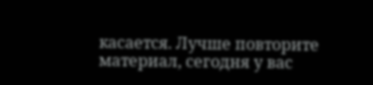касается. Лучше повторите материал, сегодня у вас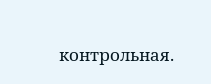контрольная.